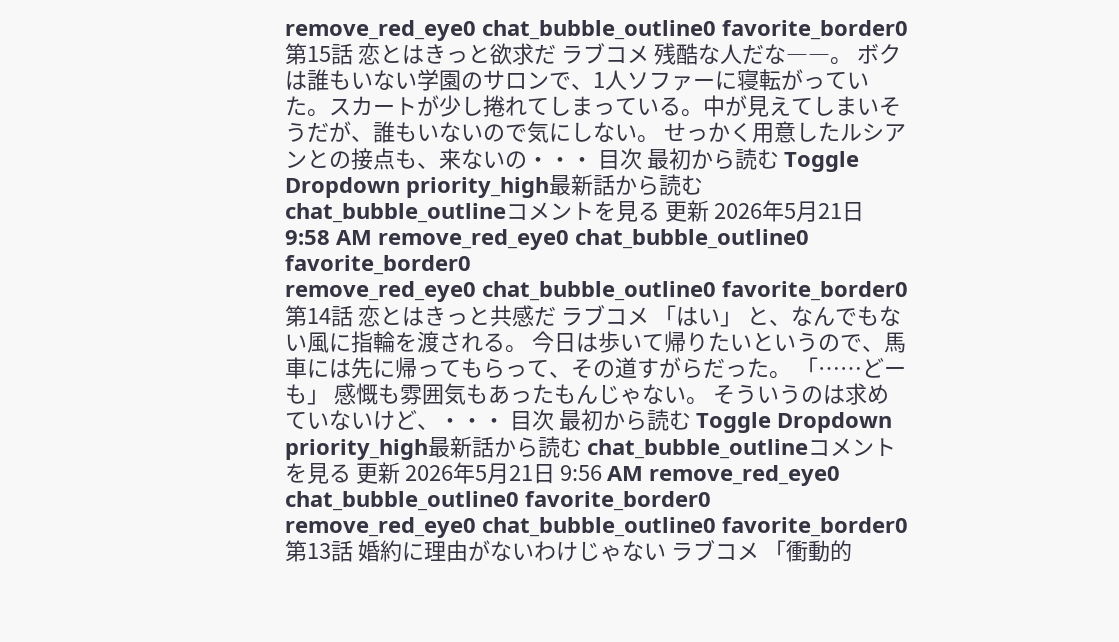remove_red_eye0 chat_bubble_outline0 favorite_border0 第15話 恋とはきっと欲求だ ラブコメ 残酷な人だな――。 ボクは誰もいない学園のサロンで、1人ソファーに寝転がっていた。スカートが少し捲れてしまっている。中が見えてしまいそうだが、誰もいないので気にしない。 せっかく用意したルシアンとの接点も、来ないの・・・ 目次 最初から読む Toggle Dropdown priority_high最新話から読む chat_bubble_outlineコメントを見る 更新 2026年5月21日 9:58 AM remove_red_eye0 chat_bubble_outline0 favorite_border0
remove_red_eye0 chat_bubble_outline0 favorite_border0 第14話 恋とはきっと共感だ ラブコメ 「はい」 と、なんでもない風に指輪を渡される。 今日は歩いて帰りたいというので、馬車には先に帰ってもらって、その道すがらだった。 「……どーも」 感慨も雰囲気もあったもんじゃない。 そういうのは求めていないけど、・・・ 目次 最初から読む Toggle Dropdown priority_high最新話から読む chat_bubble_outlineコメントを見る 更新 2026年5月21日 9:56 AM remove_red_eye0 chat_bubble_outline0 favorite_border0
remove_red_eye0 chat_bubble_outline0 favorite_border0 第13話 婚約に理由がないわけじゃない ラブコメ 「衝動的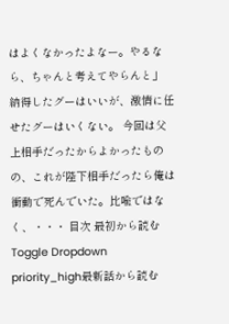はよくなかったよなー。やるなら、ちゃんと考えてやらんと」 納得したグーはいいが、激情に任せたグーはいくない。 今回は父上相手だったからよかったものの、これが陛下相手だったら俺は衝動で死んでいた。比喩ではなく、・・・ 目次 最初から読む Toggle Dropdown priority_high最新話から読む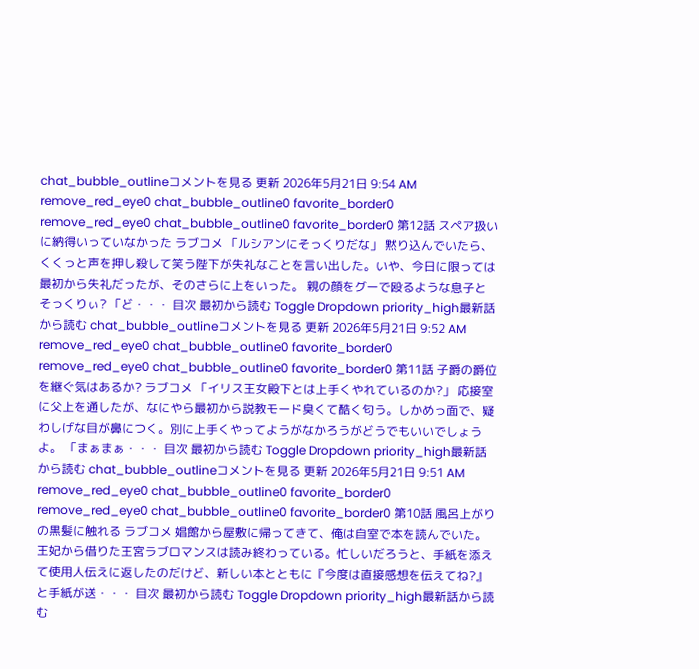chat_bubble_outlineコメントを見る 更新 2026年5月21日 9:54 AM remove_red_eye0 chat_bubble_outline0 favorite_border0
remove_red_eye0 chat_bubble_outline0 favorite_border0 第12話 スペア扱いに納得いっていなかった ラブコメ 「ルシアンにそっくりだな」 黙り込んでいたら、くくっと声を押し殺して笑う陛下が失礼なことを言い出した。いや、今日に限っては最初から失礼だったが、そのさらに上をいった。 親の顔をグーで殴るような息子とそっくりぃ? 「ど・・・ 目次 最初から読む Toggle Dropdown priority_high最新話から読む chat_bubble_outlineコメントを見る 更新 2026年5月21日 9:52 AM remove_red_eye0 chat_bubble_outline0 favorite_border0
remove_red_eye0 chat_bubble_outline0 favorite_border0 第11話 子爵の爵位を継ぐ気はあるか? ラブコメ 「イリス王女殿下とは上手くやれているのか?」 応接室に父上を通したが、なにやら最初から説教モード臭くて酷く匂う。しかめっ面で、疑わしげな目が鼻につく。別に上手くやってようがなかろうがどうでもいいでしょうよ。 「まぁまぁ・・・ 目次 最初から読む Toggle Dropdown priority_high最新話から読む chat_bubble_outlineコメントを見る 更新 2026年5月21日 9:51 AM remove_red_eye0 chat_bubble_outline0 favorite_border0
remove_red_eye0 chat_bubble_outline0 favorite_border0 第10話 風呂上がりの黒髪に触れる ラブコメ 娼館から屋敷に帰ってきて、俺は自室で本を読んでいた。 王妃から借りた王宮ラブロマンスは読み終わっている。忙しいだろうと、手紙を添えて使用人伝えに返したのだけど、新しい本とともに『今度は直接感想を伝えてね?』と手紙が送・・・ 目次 最初から読む Toggle Dropdown priority_high最新話から読む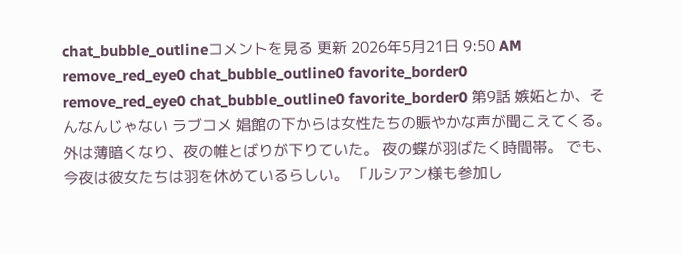chat_bubble_outlineコメントを見る 更新 2026年5月21日 9:50 AM remove_red_eye0 chat_bubble_outline0 favorite_border0
remove_red_eye0 chat_bubble_outline0 favorite_border0 第9話 嫉妬とか、そんなんじゃない ラブコメ 娼館の下からは女性たちの賑やかな声が聞こえてくる。外は薄暗くなり、夜の帷とばりが下りていた。 夜の蝶が羽ばたく時間帯。 でも、今夜は彼女たちは羽を休めているらしい。 「ルシアン様も参加し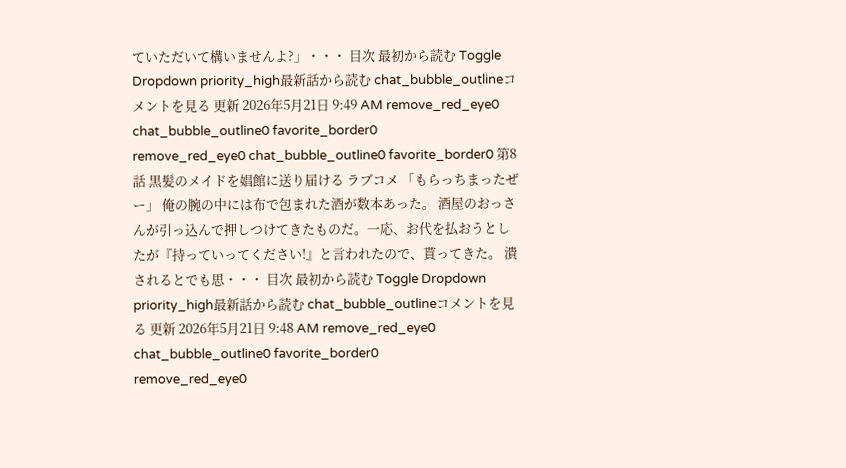ていただいて構いませんよ?」・・・ 目次 最初から読む Toggle Dropdown priority_high最新話から読む chat_bubble_outlineコメントを見る 更新 2026年5月21日 9:49 AM remove_red_eye0 chat_bubble_outline0 favorite_border0
remove_red_eye0 chat_bubble_outline0 favorite_border0 第8話 黒髪のメイドを娼館に送り届ける ラブコメ 「もらっちまったぜー」 俺の腕の中には布で包まれた酒が数本あった。 酒屋のおっさんが引っ込んで押しつけてきたものだ。一応、お代を払おうとしたが『持っていってください!』と言われたので、貰ってきた。 潰されるとでも思・・・ 目次 最初から読む Toggle Dropdown priority_high最新話から読む chat_bubble_outlineコメントを見る 更新 2026年5月21日 9:48 AM remove_red_eye0 chat_bubble_outline0 favorite_border0
remove_red_eye0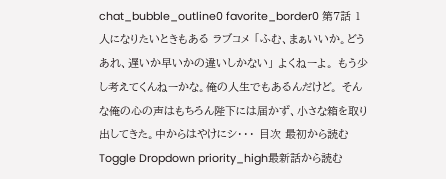chat_bubble_outline0 favorite_border0 第7話 1人になりたいときもある ラブコメ 「ふむ、まぁいいか。どうあれ、遅いか早いかの違いしかない」 よくねーよ。 もう少し考えてくんねーかな。俺の人生でもあるんだけど。 そんな俺の心の声はもちろん陛下には届かず、小さな箱を取り出してきた。中からはやけにシ・・・ 目次 最初から読む Toggle Dropdown priority_high最新話から読む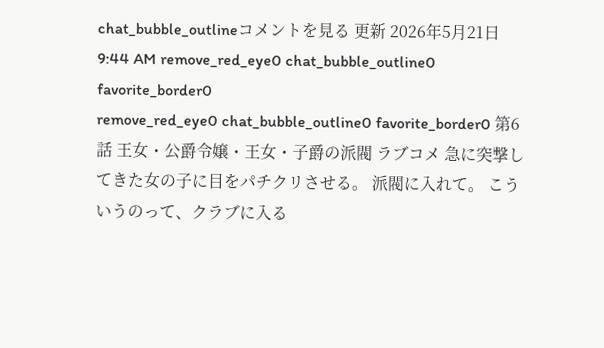chat_bubble_outlineコメントを見る 更新 2026年5月21日 9:44 AM remove_red_eye0 chat_bubble_outline0 favorite_border0
remove_red_eye0 chat_bubble_outline0 favorite_border0 第6話 王女・公爵令嬢・王女・子爵の派閥 ラブコメ 急に突撃してきた女の子に目をパチクリさせる。 派閥に入れて。 こういうのって、クラブに入る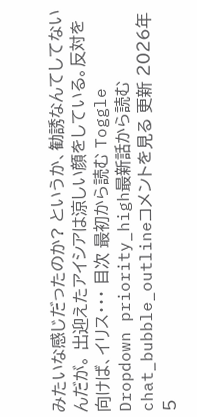みたいな感じだったのか? というか、勧誘なんてしてないんだが。 出迎えたアイシアは涼しい顔をしている。反対を向けば、イリス・・・ 目次 最初から読む Toggle Dropdown priority_high最新話から読む chat_bubble_outlineコメントを見る 更新 2026年5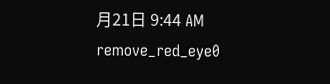月21日 9:44 AM remove_red_eye0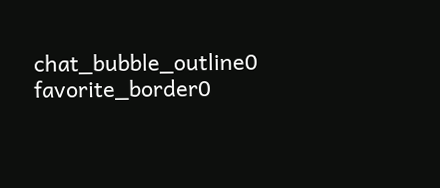chat_bubble_outline0 favorite_border0